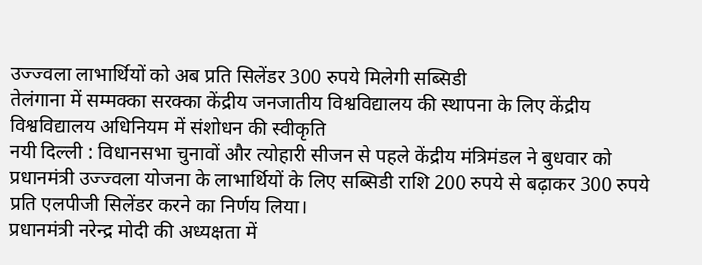उज्ज्वला लाभार्थियों को अब प्रति सिलेंडर 300 रुपये मिलेगी सब्सिडी
तेलंगाना में सम्मक्का सरक्का केंद्रीय जनजातीय विश्वविद्यालय की स्थापना के लिए केंद्रीय विश्वविद्यालय अधिनियम में संशोधन की स्वीकृति
नयी दिल्ली : विधानसभा चुनावों और त्योहारी सीजन से पहले केंद्रीय मंत्रिमंडल ने बुधवार को प्रधानमंत्री उज्ज्वला योजना के लाभार्थियों के लिए सब्सिडी राशि 200 रुपये से बढ़ाकर 300 रुपये प्रति एलपीजी सिलेंडर करने का निर्णय लिया।
प्रधानमंत्री नरेन्द्र मोदी की अध्यक्षता में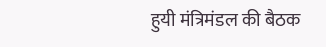हुयी मंत्रिमंडल की बैठक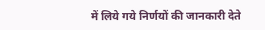में लिये गये निर्णयों की जानकारी देते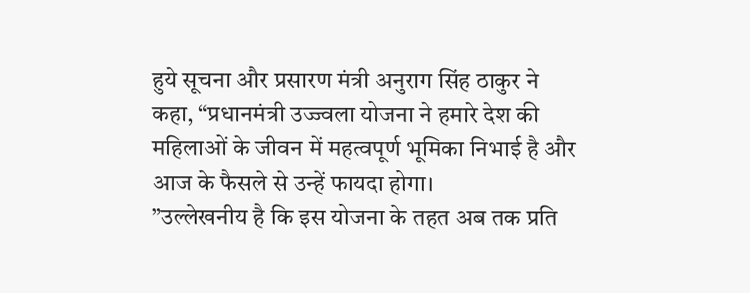हुये सूचना और प्रसारण मंत्री अनुराग सिंह ठाकुर ने कहा, “प्रधानमंत्री उज्ज्वला योजना ने हमारे देश की महिलाओं के जीवन में महत्वपूर्ण भूमिका निभाई है और आज के फैसले से उन्हें फायदा होगा।
”उल्लेखनीय है कि इस योजना के तहत अब तक प्रति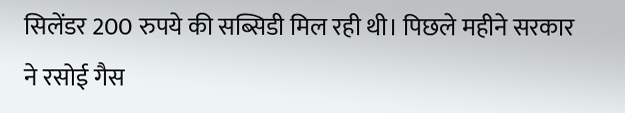सिलेंडर 200 रुपये की सब्सिडी मिल रही थी। पिछले महीने सरकार ने रसोई गैस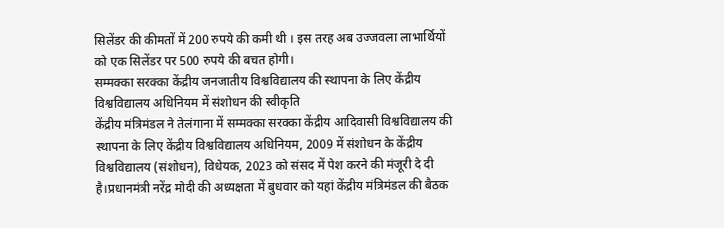सिलेंडर की कीमतों में 200 रुपये की कमी थी । इस तरह अब उज्जवला लाभार्थियों को एक सिलेंडर पर 500 रुपये की बचत होगी।
सम्मक्का सरक्का केंद्रीय जनजातीय विश्वविद्यालय की स्थापना के लिए केंद्रीय विश्वविद्यालय अधिनियम में संशोधन की स्वीकृति
केंद्रीय मंत्रिमंडल ने तेलंगाना में सम्मक्का सरक्का केंद्रीय आदिवासी विश्वविद्यालय की स्थापना के लिए केंद्रीय विश्वविद्यालय अधिनियम, 2009 में संशोधन के केंद्रीय विश्वविद्यालय (संशोधन), विधेयक, 2023 को संसद में पेश करने की मंजूरी दे दी है।प्रधानमंत्री नरेंद्र मोदी की अध्यक्षता में बुधवार को यहां केंद्रीय मंत्रिमंडल की बैठक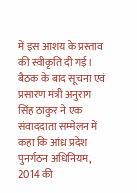में इस आशय के प्रस्ताव की स्वीकृति दी गई।
बैठक के बाद सूचना एवं प्रसारण मंत्री अनुराग सिंह ठाकुर ने एक संवाददाता सम्मेलन में कहा कि आंध्र प्रदेश पुनर्गठन अधिनियम, 2014 की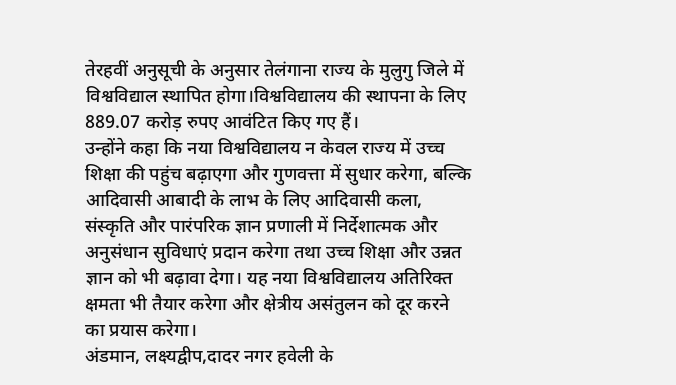तेरहवीं अनुसूची के अनुसार तेलंगाना राज्य के मुलुगु जिले में विश्वविद्याल स्थापित होगा।विश्वविद्यालय की स्थापना के लिए 889.07 करोड़ रुपए आवंटित किए गए हैं।
उन्होंने कहा कि नया विश्वविद्यालय न केवल राज्य में उच्च शिक्षा की पहुंच बढ़ाएगा और गुणवत्ता में सुधार करेगा, बल्कि आदिवासी आबादी के लाभ के लिए आदिवासी कला, संस्कृति और पारंपरिक ज्ञान प्रणाली में निर्देशात्मक और अनुसंधान सुविधाएं प्रदान करेगा तथा उच्च शिक्षा और उन्नत ज्ञान को भी बढ़ावा देगा। यह नया विश्वविद्यालय अतिरिक्त क्षमता भी तैयार करेगा और क्षेत्रीय असंतुलन को दूर करने का प्रयास करेगा।
अंडमान, लक्ष्यद्वीप,दादर नगर हवेली के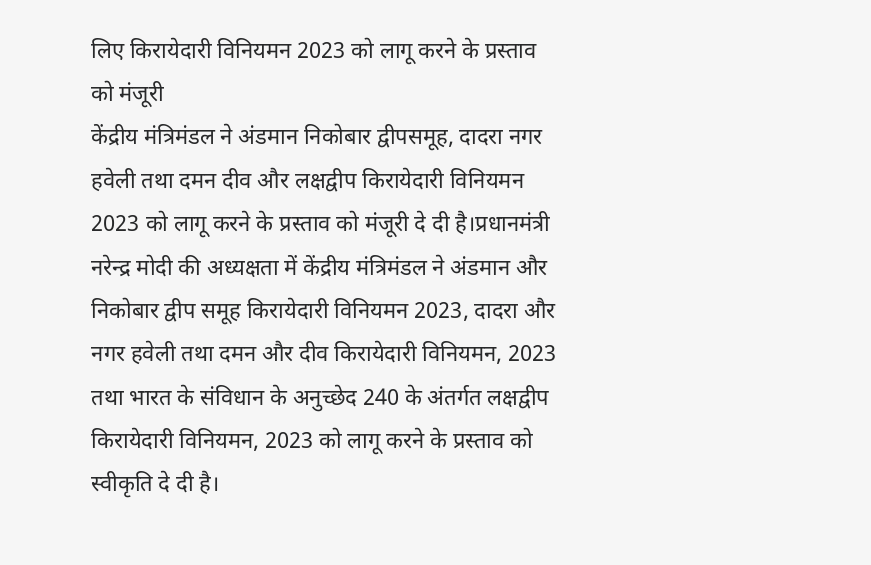लिए किरायेदारी विनियमन 2023 को लागू करने के प्रस्ताव को मंजूरी
केंद्रीय मंत्रिमंडल ने अंडमान निकोबार द्वीपसमूह, दादरा नगर हवेली तथा दमन दीव और लक्षद्वीप किरायेदारी विनियमन 2023 को लागू करने के प्रस्ताव को मंजूरी दे दी है।प्रधानमंत्री नरेन्द्र मोदी की अध्यक्षता में केंद्रीय मंत्रिमंडल ने अंडमान और निकोबार द्वीप समूह किरायेदारी विनियमन 2023, दादरा और नगर हवेली तथा दमन और दीव किरायेदारी विनियमन, 2023 तथा भारत के संविधान के अनुच्छेद 240 के अंतर्गत लक्षद्वीप किरायेदारी विनियमन, 2023 को लागू करने के प्रस्ताव को स्वीकृति दे दी है।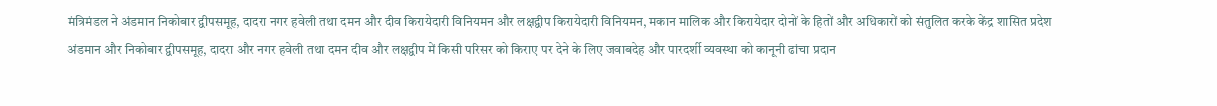मंत्रिमंडल ने अंडमान निकोबार द्वीपसमूह, दादरा नगर हवेली तथा दमन और दीव किरायेदारी विनियमन और लक्षद्वीप किरायेदारी विनियमन, मकान मालिक और किरायेदार दोनों के हितों और अधिकारों को संतुलित करके केंद्र शासित प्रदेश अंडमान और निकोबार द्वीपसमूह, दादरा और नगर हवेली तथा दमन दीव और लक्षद्वीप में किसी परिसर को किराए पर देने के लिए जवाबदेह और पारदर्शी व्यवस्था को कानूनी ढांचा प्रदान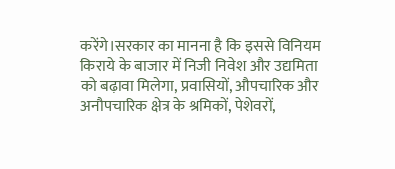करेंगे।सरकार का मानना है कि इससे विनियम किराये के बाजार में निजी निवेश और उद्यमिता को बढ़ावा मिलेगा, प्रवासियों, औपचारिक और अनौपचारिक क्षेत्र के श्रमिकों, पेशेवरों,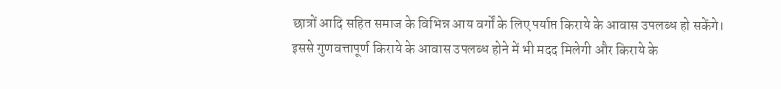छात्रों आदि सहित समाज के विभिन्न आय वर्गों के लिए पर्याप्त किराये के आवास उपलब्ध हो सकेंगे।
इससे गुणवत्तापूर्ण किराये के आवास उपलब्ध होने में भी मदद मिलेगी और किराये के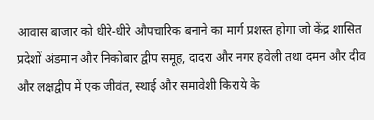आवास बाजार को धीरे-धीरे औपचारिक बनाने का मार्ग प्रशस्त होगा जो केंद्र शासित प्रदेशों अंडमान और निकोबार द्वीप समूह, दादरा और नगर हवेली तथा दमन और दीव और लक्षद्वीप में एक जीवंत, स्थाई और समावेशी किराये के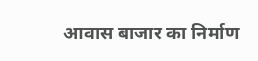आवास बाजार का निर्माण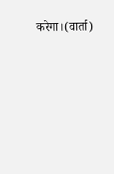करेगा।(वार्ता)